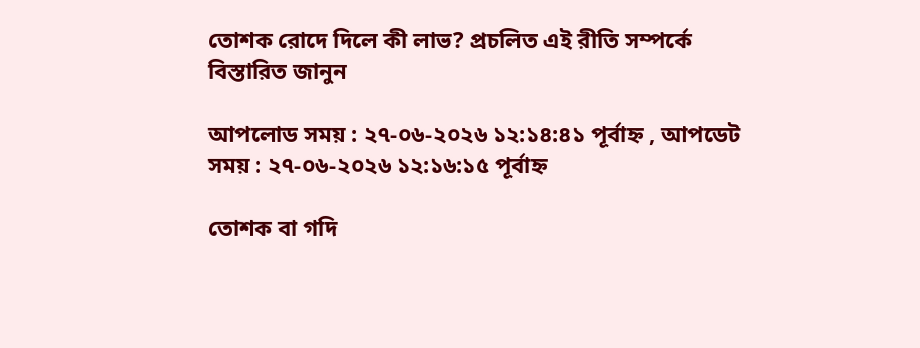তোশক রোদে দিলে কী লাভ? প্রচলিত এই রীতি সম্পর্কে বিস্তারিত জানুন

আপলোড সময় : ২৭-০৬-২০২৬ ১২:১৪:৪১ পূর্বাহ্ন , আপডেট সময় : ২৭-০৬-২০২৬ ১২:১৬:১৫ পূর্বাহ্ন

তোশক বা গদি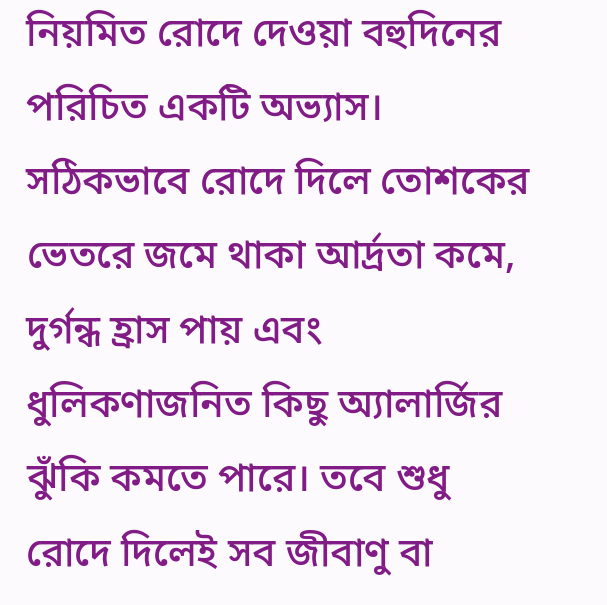নিয়মিত রোদে দেওয়া বহুদিনের পরিচিত একটি অভ্যাস। সঠিকভাবে রোদে দিলে তোশকের ভেতরে জমে থাকা আর্দ্রতা কমে, দুর্গন্ধ হ্রাস পায় এবং ধুলিকণাজনিত কিছু অ্যালার্জির ঝুঁকি কমতে পারে। তবে শুধু রোদে দিলেই সব জীবাণু বা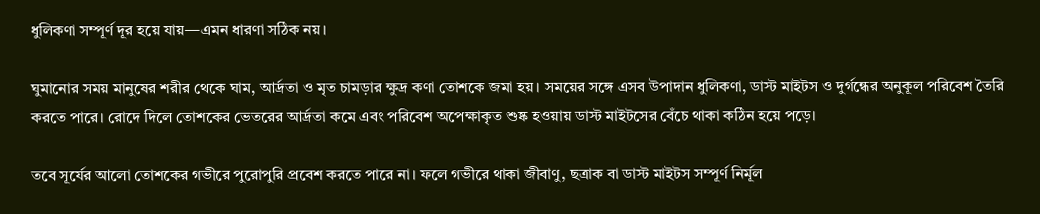ধুলিকণা সম্পূর্ণ দূর হয়ে যায়—এমন ধারণা সঠিক নয়।

ঘুমানোর সময় মানুষের শরীর থেকে ঘাম, আর্দ্রতা ও মৃত চামড়ার ক্ষুদ্র কণা তোশকে জমা হয়। সময়ের সঙ্গে এসব উপাদান ধুলিকণা, ডাস্ট মাইটস ও দুর্গন্ধের অনুকূল পরিবেশ তৈরি করতে পারে। রোদে দিলে তোশকের ভেতরের আর্দ্রতা কমে এবং পরিবেশ অপেক্ষাকৃত শুষ্ক হওয়ায় ডাস্ট মাইটসের বেঁচে থাকা কঠিন হয়ে পড়ে।

তবে সূর্যের আলো তোশকের গভীরে পুরোপুরি প্রবেশ করতে পারে না। ফলে গভীরে থাকা জীবাণু, ছত্রাক বা ডাস্ট মাইটস সম্পূর্ণ নির্মূল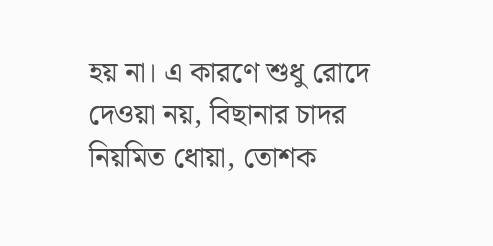হয় না। এ কারণে শুধু রোদে দেওয়া নয়, বিছানার চাদর নিয়মিত ধোয়া, তোশক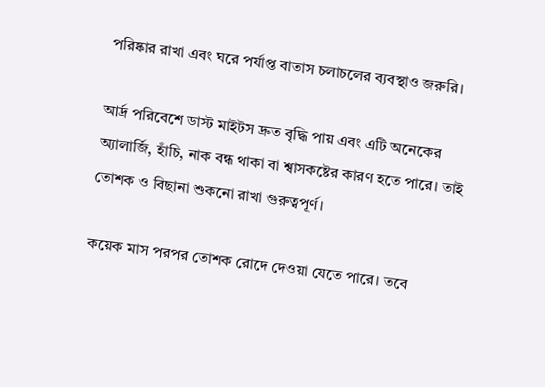পরিষ্কার রাখা এবং ঘরে পর্যাপ্ত বাতাস চলাচলের ব্যবস্থাও জরুরি।

আর্দ্র পরিবেশে ডাস্ট মাইটস দ্রুত বৃদ্ধি পায় এবং এটি অনেকের অ্যালার্জি, হাঁচি, নাক বন্ধ থাকা বা শ্বাসকষ্টের কারণ হতে পারে। তাই তোশক ও বিছানা শুকনো রাখা গুরুত্বপূর্ণ।

কয়েক মাস পরপর তোশক রোদে দেওয়া যেতে পারে। তবে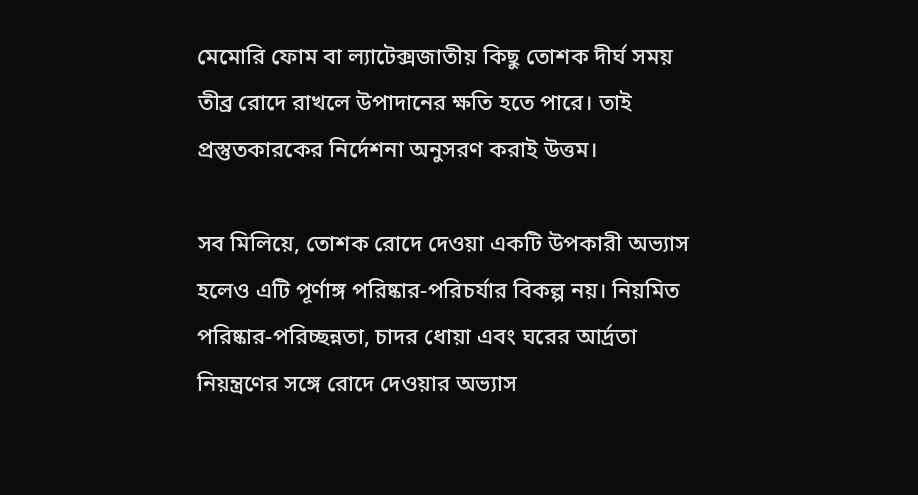মেমোরি ফোম বা ল্যাটেক্সজাতীয় কিছু তোশক দীর্ঘ সময় তীব্র রোদে রাখলে উপাদানের ক্ষতি হতে পারে। তাই প্রস্তুতকারকের নির্দেশনা অনুসরণ করাই উত্তম।

সব মিলিয়ে, তোশক রোদে দেওয়া একটি উপকারী অভ্যাস হলেও এটি পূর্ণাঙ্গ পরিষ্কার-পরিচর্যার বিকল্প নয়। নিয়মিত পরিষ্কার-পরিচ্ছন্নতা, চাদর ধোয়া এবং ঘরের আর্দ্রতা নিয়ন্ত্রণের সঙ্গে রোদে দেওয়ার অভ্যাস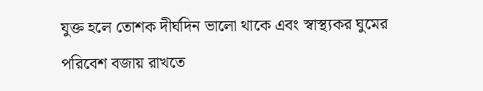যুক্ত হলে তোশক দীর্ঘদিন ভালো থাকে এবং স্বাস্থ্যকর ঘুমের পরিবেশ বজায় রাখতে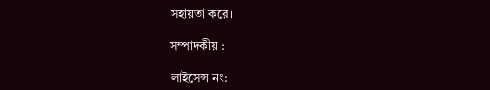সহায়তা করে।

সম্পাদকীয় :

লাইসেন্স নং: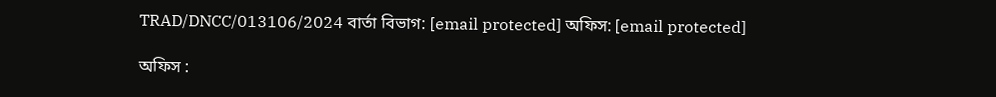TRAD/DNCC/013106/2024 বার্তা বিভাগ: [email protected] অফিস: [email protected]

অফিস :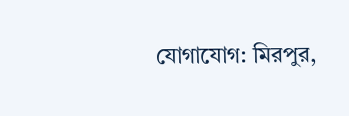যোগাযোগ: মিরপুর,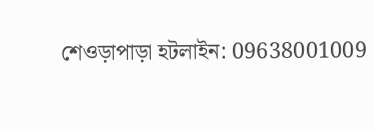শেওড়াপাড়া হটলাইন: 09638001009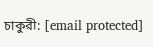চাকুরী: [email protected]